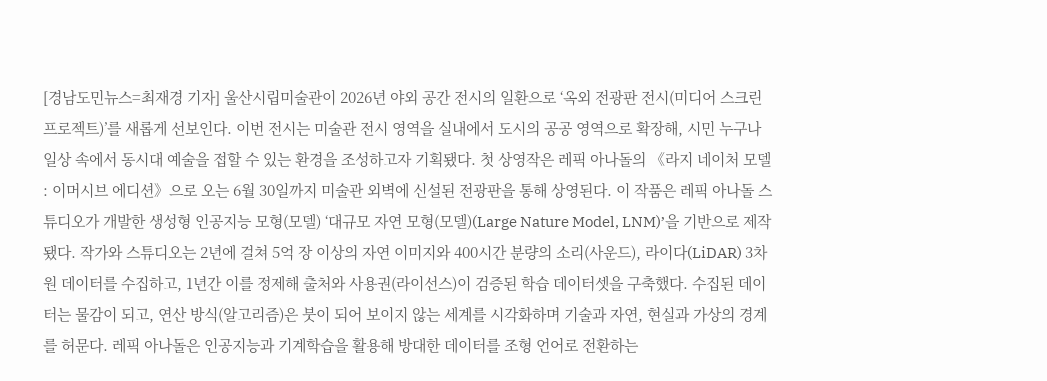[경남도민뉴스=최재경 기자] 울산시립미술관이 2026년 야외 공간 전시의 일환으로 ‘옥외 전광판 전시(미디어 스크린 프로젝트)’를 새롭게 선보인다. 이번 전시는 미술관 전시 영역을 실내에서 도시의 공공 영역으로 확장해, 시민 누구나 일상 속에서 동시대 예술을 접할 수 있는 환경을 조성하고자 기획됐다. 첫 상영작은 레픽 아나돌의 《라지 네이처 모델 : 이머시브 에디션》으로 오는 6월 30일까지 미술관 외벽에 신설된 전광판을 통해 상영된다. 이 작품은 레픽 아나돌 스튜디오가 개발한 생성형 인공지능 모형(모델) ‘대규모 자연 모형(모델)(Large Nature Model, LNM)’을 기반으로 제작됐다. 작가와 스튜디오는 2년에 걸쳐 5억 장 이상의 자연 이미지와 400시간 분량의 소리(사운드), 라이다(LiDAR) 3차원 데이터를 수집하고, 1년간 이를 정제해 출처와 사용권(라이선스)이 검증된 학습 데이터셋을 구축했다. 수집된 데이터는 물감이 되고, 연산 방식(알고리즘)은 붓이 되어 보이지 않는 세계를 시각화하며 기술과 자연, 현실과 가상의 경계를 허문다. 레픽 아나돌은 인공지능과 기계학습을 활용해 방대한 데이터를 조형 언어로 전환하는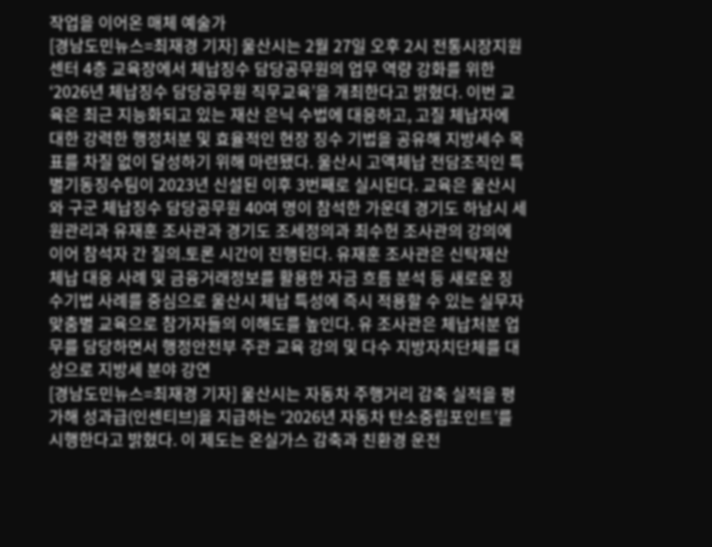작업을 이어온 매체 예술가
[경남도민뉴스=최재경 기자] 울산시는 2월 27일 오후 2시 전통시장지원센터 4층 교육장에서 체납징수 담당공무원의 업무 역량 강화를 위한 ‘2026년 체납징수 담당공무원 직무교육’을 개최한다고 밝혔다. 이번 교육은 최근 지능화되고 있는 재산 은닉 수법에 대응하고, 고질 체납자에 대한 강력한 행정처분 및 효율적인 현장 징수 기법을 공유해 지방세수 목표를 차질 없이 달성하기 위해 마련됐다. 울산시 고액체납 전담조직인 특별기동징수팀이 2023년 신설된 이후 3번째로 실시된다. 교육은 울산시와 구군 체납징수 담당공무원 40여 명이 참석한 가운데 경기도 하남시 세원관리과 유재훈 조사관과 경기도 조세정의과 최수헌 조사관의 강의에 이어 참석자 간 질의․토론 시간이 진행된다. 유재훈 조사관은 신탁재산 체납 대응 사례 및 금융거래정보를 활용한 자금 흐름 분석 등 새로운 징수기법 사례를 중심으로 울산시 체납 특성에 즉시 적용할 수 있는 실무자 맞춤별 교육으로 참가자들의 이해도를 높인다. 유 조사관은 체납처분 업무를 담당하면서 행정안전부 주관 교육 강의 및 다수 지방자치단체를 대상으로 지방세 분야 강연
[경남도민뉴스=최재경 기자] 울산시는 자동차 주행거리 감축 실적을 평가해 성과급(인센티브)을 지급하는 ‘2026년 자동차 탄소중립포인트’를 시행한다고 밝혔다. 이 제도는 온실가스 감축과 친환경 운전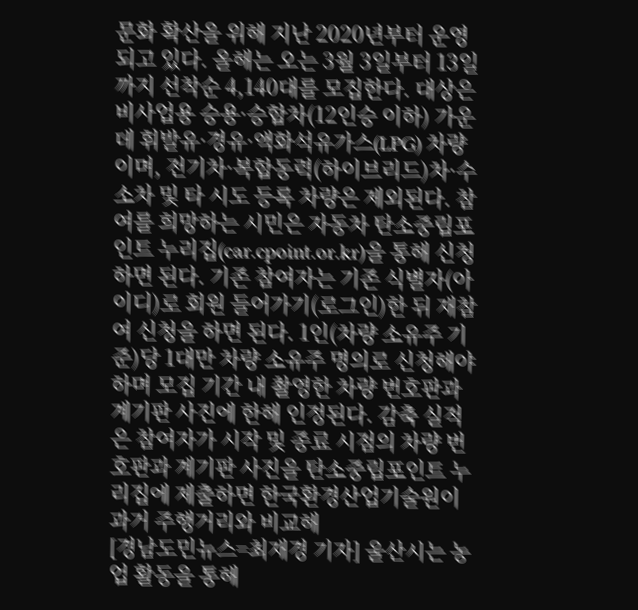문화 확산을 위해 지난 2020년부터 운영되고 있다. 올해는 오는 3월 3일부터 13일까지 선착순 4,140대를 모집한다. 대상은 비사업용 승용·승합차(12인승 이하) 가운데 휘발유·경유·액화석유가스(LPG) 차량이며, 전기차·복합동력(하이브리드)차·수소차 및 타 시도 등록 차량은 제외된다. 참여를 희망하는 시민은 자동차 탄소중립포인트 누리집(car.cpoint.or.kr)을 통해 신청하면 된다. 기존 참여자는 기존 식별자(아이디)로 회원 들어가기(로그인)한 뒤 재참여 신청을 하면 된다. 1인(차량 소유주 기준)당 1대만 차량 소유주 명의로 신청해야 하며 모집 기간 내 촬영한 차량 번호판과 계기판 사진에 한해 인정된다. 감축 실적은 참여자가 시작 및 종료 시점의 차량 번호판과 계기판 사진을 탄소중립포인트 누리집에 제출하면 한국환경산업기술원이 과거 주행거리와 비교해
[경남도민뉴스=최재경 기자] 울산시는 농업 활동을 통해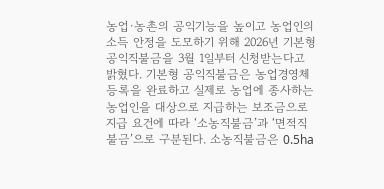농업·농촌의 공익기능을 높이고 농업인의 소득 안정을 도모하기 위해 2026년 기본형 공익직불금을 3월 1일부터 신청받는다고 밝혔다. 기본형 공익직불금은 농업경영체 등록을 완료하고 실제로 농업에 종사하는 농업인을 대상으로 지급하는 보조금으로 지급 요건에 따라 ‘소농직불금’과 ‘면적직불금’으로 구분된다. 소농직불금은 0.5ha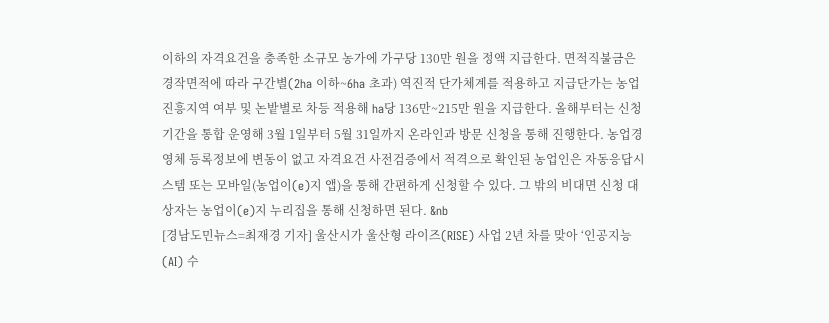이하의 자격요건을 충족한 소규모 농가에 가구당 130만 원을 정액 지급한다. 면적직불금은 경작면적에 따라 구간별(2ha 이하~6ha 초과) 역진적 단가체계를 적용하고 지급단가는 농업진흥지역 여부 및 논밭별로 차등 적용해 ha당 136만~215만 원을 지급한다. 올해부터는 신청기간을 통합 운영해 3월 1일부터 5월 31일까지 온라인과 방문 신청을 통해 진행한다. 농업경영체 등록정보에 변동이 없고 자격요건 사전검증에서 적격으로 확인된 농업인은 자동응답시스템 또는 모바일(농업이(e)지 앱)을 통해 간편하게 신청할 수 있다. 그 밖의 비대면 신청 대상자는 농업이(e)지 누리집을 통해 신청하면 된다. &nb
[경남도민뉴스=최재경 기자] 울산시가 울산형 라이즈(RISE) 사업 2년 차를 맞아 ‘인공지능(AI) 수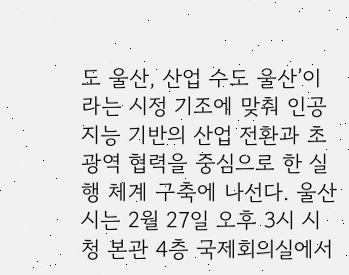도 울산, 산업 수도 울산’이라는 시정 기조에 맞춰 인공지능 기반의 산업 전환과 초광역 협력을 중심으로 한 실행 체계 구축에 나선다. 울산시는 2월 27일 오후 3시 시청 본관 4층 국제회의실에서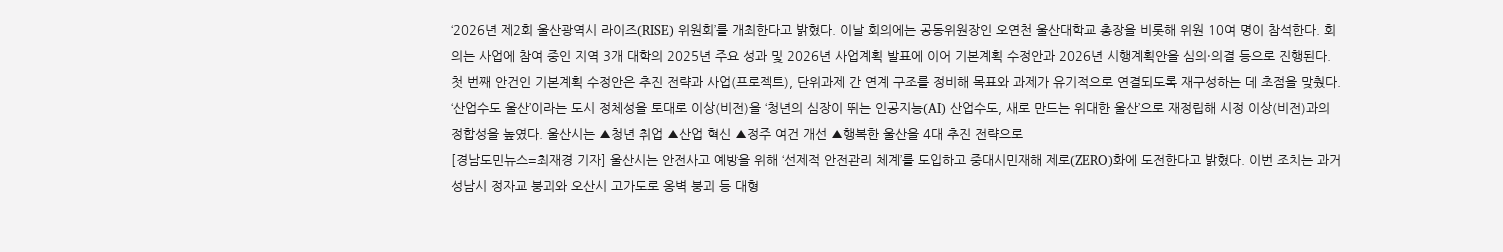‘2026년 제2회 울산광역시 라이즈(RISE) 위원회’를 개최한다고 밝혔다. 이날 회의에는 공동위원장인 오연천 울산대학교 총장을 비롯해 위원 10여 명이 참석한다. 회의는 사업에 참여 중인 지역 3개 대학의 2025년 주요 성과 및 2026년 사업계획 발표에 이어 기본계획 수정안과 2026년 시행계획안을 심의·의결 등으로 진행된다. 첫 번째 안건인 기본계획 수정안은 추진 전략과 사업(프로젝트), 단위과제 간 연계 구조를 정비해 목표와 과제가 유기적으로 연결되도록 재구성하는 데 초점을 맞췄다. ‘산업수도 울산’이라는 도시 정체성을 토대로 이상(비전)을 ‘청년의 심장이 뛰는 인공지능(AI) 산업수도, 새로 만드는 위대한 울산’으로 재정립해 시정 이상(비전)과의 정합성을 높였다. 울산시는 ▲청년 취업 ▲산업 혁신 ▲정주 여건 개선 ▲행복한 울산을 4대 추진 전략으로
[경남도민뉴스=최재경 기자] 울산시는 안전사고 예방을 위해 ‘선제적 안전관리 체계’를 도입하고 중대시민재해 제로(ZERO)화에 도전한다고 밝혔다. 이번 조치는 과거 성남시 정자교 붕괴와 오산시 고가도로 옹벽 붕괴 등 대형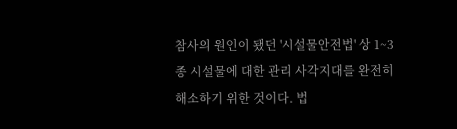참사의 원인이 됐던 '시설물안전법' 상 1~3종 시설물에 대한 관리 사각지대를 완전히 해소하기 위한 것이다. 법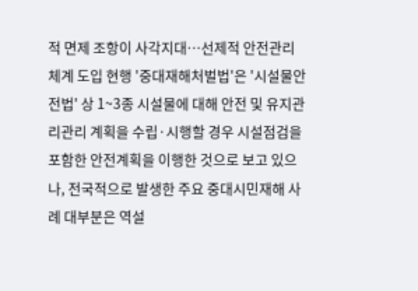적 면제 조항이 사각지대…선제적 안전관리 체계 도입 현행 '중대재해처벌법'은 '시설물안전법' 상 1~3종 시설물에 대해 안전 및 유지관리관리 계획을 수립·시행할 경우 시설점검을 포함한 안전계획을 이행한 것으로 보고 있으나, 전국적으로 발생한 주요 중대시민재해 사례 대부분은 역설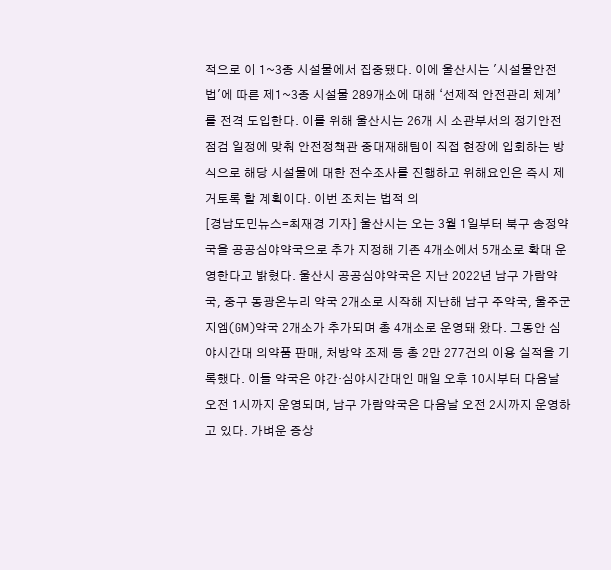적으로 이 1~3종 시설물에서 집중됐다. 이에 울산시는 '시설물안전법'에 따른 제1~3종 시설물 289개소에 대해 ‘선제적 안전관리 체계’를 전격 도입한다. 이를 위해 울산시는 26개 시 소관부서의 정기안전 점검 일정에 맞춰 안전정책관 중대재해팀이 직접 현장에 입회하는 방식으로 해당 시설물에 대한 전수조사를 진행하고 위해요인은 즉시 제거토록 할 계획이다. 이번 조치는 법적 의
[경남도민뉴스=최재경 기자] 울산시는 오는 3월 1일부터 북구 송정약국을 공공심야약국으로 추가 지정해 기존 4개소에서 5개소로 확대 운영한다고 밝혔다. 울산시 공공심야약국은 지난 2022년 남구 가람약국, 중구 동광온누리 약국 2개소로 시작해 지난해 남구 주약국, 울주군 지엠(GM)약국 2개소가 추가되며 총 4개소로 운영돼 왔다. 그동안 심야시간대 의약품 판매, 처방약 조제 등 총 2만 277건의 이용 실적을 기록했다. 이들 약국은 야간·심야시간대인 매일 오후 10시부터 다음날 오전 1시까지 운영되며, 남구 가람약국은 다음날 오전 2시까지 운영하고 있다. 가벼운 증상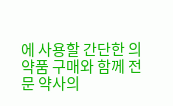에 사용할 간단한 의약품 구매와 함께 전문 약사의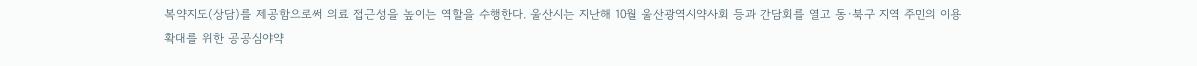복약지도(상담)를 제공함으로써 의료 접근성을 높이는 역할을 수행한다. 울산시는 지난해 10월 울산광역시약사회 등과 간담회를 열고 동·북구 지역 주민의 이용 확대를 위한 공공심야약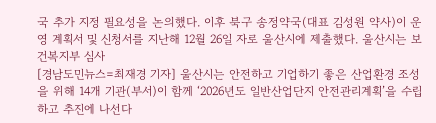국 추가 지정 필요성을 논의했다. 이후 북구 송정약국(대표 김성원 약사)이 운영 계획서 및 신청서를 지난해 12월 26일 자로 울산시에 제출했다. 울산시는 보건복지부 심사
[경남도민뉴스=최재경 기자] 울산시는 안전하고 기업하기 좋은 산업환경 조성을 위해 14개 기관(부서)이 함께 ‘2026년도 일반산업단지 안전관리계획’을 수립하고 추진에 나선다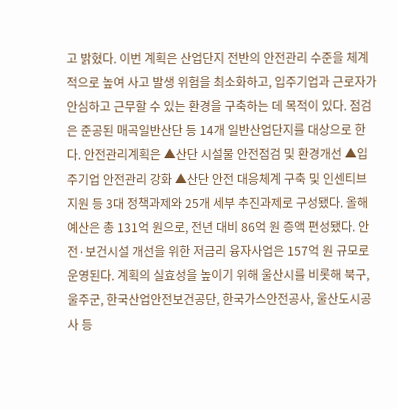고 밝혔다. 이번 계획은 산업단지 전반의 안전관리 수준을 체계적으로 높여 사고 발생 위험을 최소화하고, 입주기업과 근로자가 안심하고 근무할 수 있는 환경을 구축하는 데 목적이 있다. 점검은 준공된 매곡일반산단 등 14개 일반산업단지를 대상으로 한다. 안전관리계획은 ▲산단 시설물 안전점검 및 환경개선 ▲입주기업 안전관리 강화 ▲산단 안전 대응체계 구축 및 인센티브 지원 등 3대 정책과제와 25개 세부 추진과제로 구성됐다. 올해 예산은 총 131억 원으로, 전년 대비 86억 원 증액 편성됐다. 안전·보건시설 개선을 위한 저금리 융자사업은 157억 원 규모로 운영된다. 계획의 실효성을 높이기 위해 울산시를 비롯해 북구, 울주군, 한국산업안전보건공단, 한국가스안전공사, 울산도시공사 등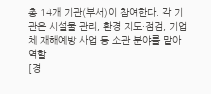총 14개 기관(부서)이 참여한다. 각 기관은 시설물 관리, 환경 지도·점검, 기업체 재해예방 사업 등 소관 분야를 맡아 역할
[경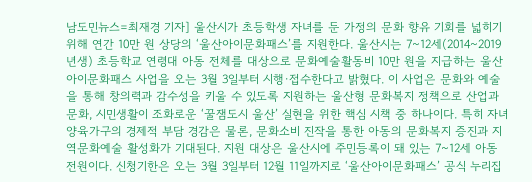남도민뉴스=최재경 기자] 울산시가 초등학생 자녀를 둔 가정의 문화 향유 기회를 넓히기 위해 연간 10만 원 상당의 ‘울산아이문화패스’를 지원한다. 울산시는 7~12세(2014~2019년생) 초등학교 연령대 아동 전체를 대상으로 문화예술활동비 10만 원을 지급하는 울산아이문화패스 사업을 오는 3월 3일부터 시행·접수한다고 밝혔다. 이 사업은 문화와 예술을 통해 창의력과 감수성을 키울 수 있도록 지원하는 울산형 문화복지 정책으로 산업과 문화, 시민생활이 조화로운 ‘꿀잼도시 울산’ 실현을 위한 핵심 시책 중 하나이다. 특히 자녀양육가구의 경제적 부담 경감은 물론, 문화소비 진작을 통한 아동의 문화복지 증진과 지역문화예술 활성화가 기대된다. 지원 대상은 울산시에 주민등록이 돼 있는 7~12세 아동 전원이다. 신청기한은 오는 3월 3일부터 12월 11일까지로 ‘울산아이문화패스’ 공식 누리집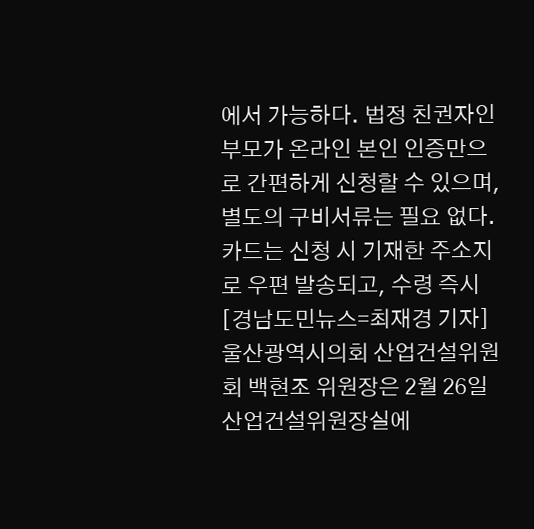에서 가능하다. 법정 친권자인 부모가 온라인 본인 인증만으로 간편하게 신청할 수 있으며, 별도의 구비서류는 필요 없다. 카드는 신청 시 기재한 주소지로 우편 발송되고, 수령 즉시
[경남도민뉴스=최재경 기자] 울산광역시의회 산업건설위원회 백현조 위원장은 2월 26일 산업건설위원장실에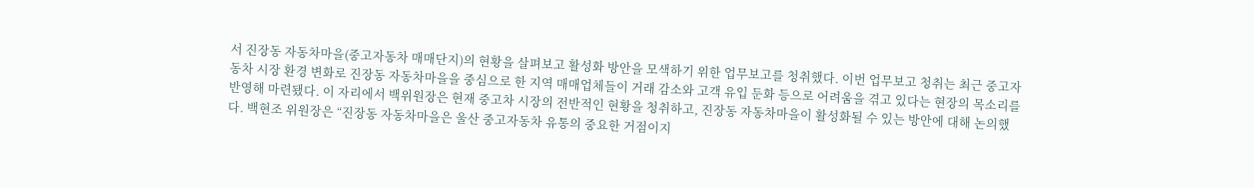서 진장동 자동차마을(중고자동차 매매단지)의 현황을 살펴보고 활성화 방안을 모색하기 위한 업무보고를 청취했다. 이번 업무보고 청취는 최근 중고자동차 시장 환경 변화로 진장동 자동차마을을 중심으로 한 지역 매매업체들이 거래 감소와 고객 유입 둔화 등으로 어려움을 겪고 있다는 현장의 목소리를 반영해 마련됐다. 이 자리에서 백위원장은 현재 중고차 시장의 전반적인 현황을 청취하고, 진장동 자동차마을이 활성화될 수 있는 방안에 대해 논의했다. 백현조 위원장은 “진장동 자동차마을은 울산 중고자동차 유통의 중요한 거점이지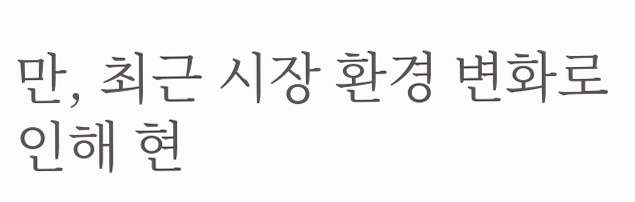만, 최근 시장 환경 변화로 인해 현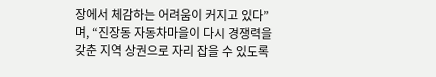장에서 체감하는 어려움이 커지고 있다”며, “진장동 자동차마을이 다시 경쟁력을 갖춘 지역 상권으로 자리 잡을 수 있도록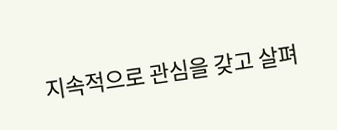지속적으로 관심을 갖고 살펴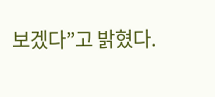보겠다”고 밝혔다.